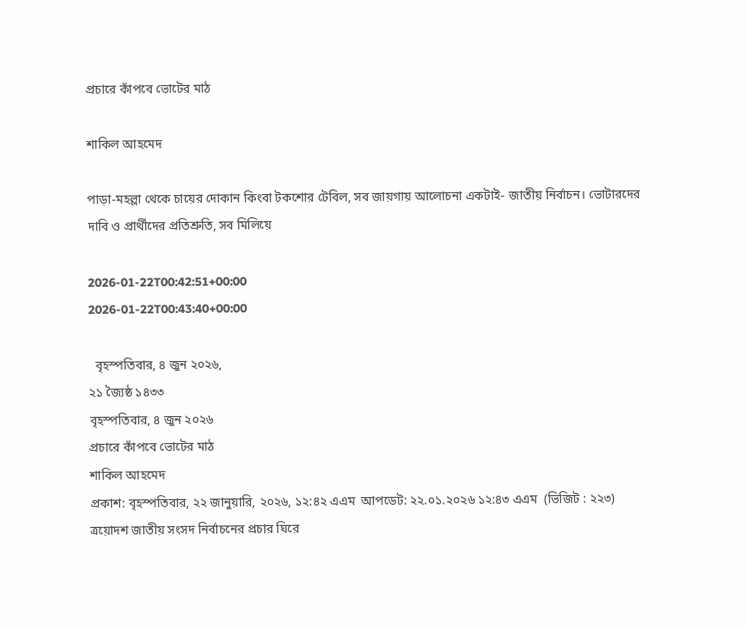প্রচারে কাঁপবে ভোটের মাঠ

শাকিল আহমেদ

পাড়া-মহল্লা থেকে চায়ের দোকান কিংবা টকশোর টেবিল, সব জায়গায় আলোচনা একটাই- জাতীয় নির্বাচন। ভোটারদের দাবি ও প্রার্থীদের প্রতিশ্রুতি, সব মিলিয়ে

2026-01-22T00:42:51+00:00
2026-01-22T00:43:40+00:00

  বৃহস্পতিবার, ৪ জুন ২০২৬,
২১ জ্যৈষ্ঠ ১৪৩৩
বৃহস্পতিবার, ৪ জুন ২০২৬
প্রচারে কাঁপবে ভোটের মাঠ
শাকিল আহমেদ
প্রকাশ: বৃহস্পতিবার, ২২ জানুয়ারি, ২০২৬, ১২:৪২ এএম  আপডেট: ২২.০১.২০২৬ ১২:৪৩ এএম  (ভিজিট : ২২৩)
ত্রয়োদশ জাতীয় সংসদ নির্বাচনের প্রচার ঘিরে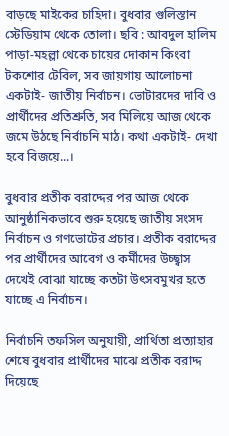বাড়ছে মাইকের চাহিদা। বুধবার গুলিস্তান স্টেডিয়াম থেকে তোলা। ছবি : আবদুল হালিম
পাড়া-মহল্লা থেকে চায়ের দোকান কিংবা টকশোর টেবিল, সব জায়গায় আলোচনা একটাই- জাতীয় নির্বাচন। ভোটারদের দাবি ও প্রার্থীদের প্রতিশ্রুতি, সব মিলিয়ে আজ থেকে জমে উঠছে নির্বাচনি মাঠ। কথা একটাই- দেখা হবে বিজয়ে...।

বুধবার প্রতীক বরাদ্দের পর আজ থেকে আনুষ্ঠানিকভাবে শুরু হয়েছে জাতীয় সংসদ নির্বাচন ও গণভোটের প্রচার। প্রতীক বরাদ্দের পর প্রার্থীদের আবেগ ও কর্মীদের উচ্ছ্বাস দেখেই বোঝা যাচ্ছে কতটা উৎসবমুখর হতে যাচ্ছে এ নির্বাচন।

নির্বাচনি তফসিল অনুযায়ী, প্রার্থিতা প্রত্যাহার শেষে বুধবার প্রার্থীদের মাঝে প্রতীক বরাদ্দ দিয়েছে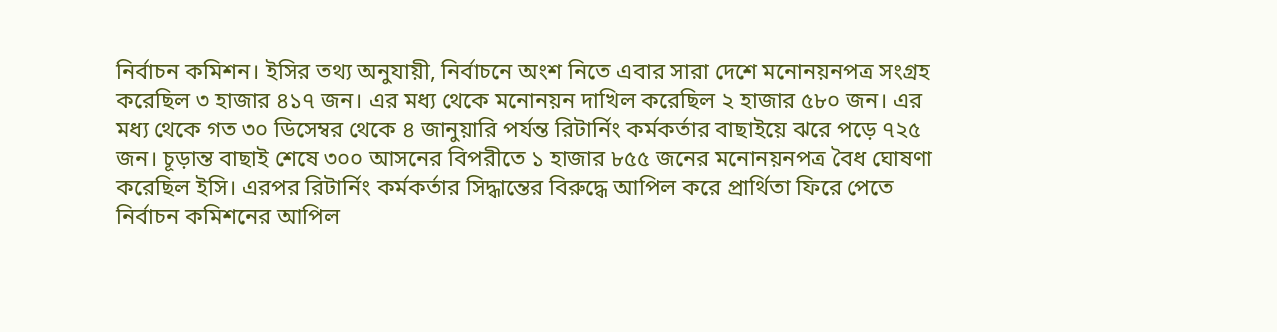নির্বাচন কমিশন। ইসির তথ্য অনুযায়ী, নির্বাচনে অংশ নিতে এবার সারা দেশে মনোনয়নপত্র সংগ্রহ করেছিল ৩ হাজার ৪১৭ জন। এর মধ্য থেকে মনোনয়ন দাখিল করেছিল ২ হাজার ৫৮০ জন। এর মধ্য থেকে গত ৩০ ডিসেম্বর থেকে ৪ জানুয়ারি পর্যন্ত রিটার্নিং কর্মকর্তার বাছাইয়ে ঝরে পড়ে ৭২৫ জন। চূড়ান্ত বাছাই শেষে ৩০০ আসনের বিপরীতে ১ হাজার ৮৫৫ জনের মনোনয়নপত্র বৈধ ঘোষণা করেছিল ইসি। এরপর রিটার্নিং কর্মকর্তার সিদ্ধান্তের বিরুদ্ধে আপিল করে প্রার্থিতা ফিরে পেতে নির্বাচন কমিশনের আপিল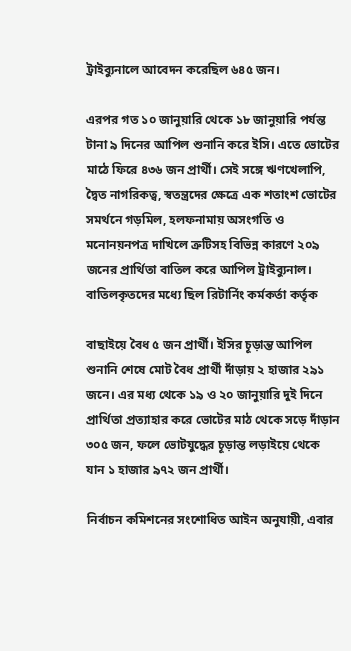ট্রাইব্যুনালে আবেদন করেছিল ৬৪৫ জন।

এরপর গত ১০ জানুয়ারি থেকে ১৮ জানুয়ারি পর্যন্ত টানা ৯ দিনের আপিল শুনানি করে ইসি। এতে ভোটের মাঠে ফিরে ৪৩৬ জন প্রার্থী। সেই সঙ্গে ঋণখেলাপি, দ্বৈত নাগরিকত্ব, স্বতন্ত্রদের ক্ষেত্রে এক শতাংশ ভোটের সমর্থনে গড়মিল, হলফনামায় অসংগতি ও মনোনয়নপত্র দাখিলে ত্রুটিসহ বিভিন্ন কারণে ২০৯ জনের প্রার্থিতা বাতিল করে আপিল ট্রাইব্যুনাল। বাতিলকৃতদের মধ্যে ছিল রিটার্নিং কর্মকর্তা কর্তৃক

বাছাইয়ে বৈধ ৫ জন প্রার্থী। ইসির চূড়ান্ত আপিল শুনানি শেষে মোট বৈধ প্রার্থী দাঁড়ায় ২ হাজার ২৯১ জনে। এর মধ্য থেকে ১৯ ও ২০ জানুয়ারি দুই দিনে প্রার্থিতা প্রত্যাহার করে ভোটের মাঠ থেকে সড়ে দাঁড়ান ৩০৫ জন, ফলে ভোটযুদ্ধের চূড়ান্ত লড়াইয়ে থেকে যান ১ হাজার ৯৭২ জন প্রার্থী।

নির্বাচন কমিশনের সংশোধিত আইন অনুযায়ী, এবার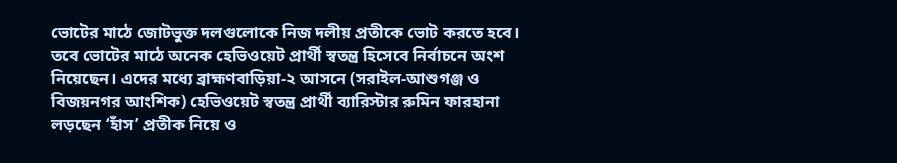ভোটের মাঠে জোটভুক্ত দলগুলোকে নিজ দলীয় প্রতীকে ভোট করতে হবে। তবে ভোটের মাঠে অনেক হেভিওয়েট প্রার্থী স্বতন্ত্র হিসেবে নির্বাচনে অংশ নিয়েছেন। এদের মধ্যে ব্রাহ্মণবাড়িয়া-২ আসনে (সরাইল-আশুগঞ্জ ও বিজয়নগর আংশিক) হেভিওয়েট স্বতন্ত্র প্রার্থী ব্যারিস্টার রুমিন ফারহানা লড়ছেন ‘হাঁস’ প্রতীক নিয়ে ও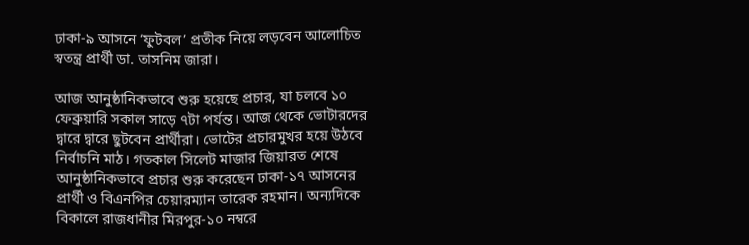ঢাকা-৯ আসনে ‘ফুটবল’ প্রতীক নিয়ে লড়বেন আলোচিত স্বতন্ত্র প্রার্থী ডা. তাসনিম জারা।

আজ আনুষ্ঠানিকভাবে শুরু হয়েছে প্রচার, যা চলবে ১০ ফেব্রুয়ারি সকাল সাড়ে ৭টা পর্যন্ত। আজ থেকে ভোটারদের দ্বারে দ্বারে ছুটবেন প্রার্থীরা। ভোটের প্রচারমুখর হয়ে উঠবে নির্বাচনি মাঠ। গতকাল সিলেট মাজার জিয়ারত শেষে আনুষ্ঠানিকভাবে প্রচার শুরু করেছেন ঢাকা-১৭ আসনের প্রার্থী ও বিএনপির চেয়ারম্যান তারেক রহমান। অন্যদিকে বিকালে রাজধানীর মিরপুর-১০ নম্বরে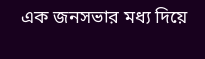এক জনসভার মধ্য দিয়ে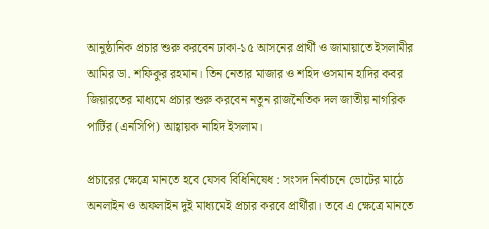আনুষ্ঠানিক প্রচার শুরু করবেন ঢাকা-১৫ আসনের প্রার্থী ও জামায়াতে ইসলামীর আমির ডা. শফিকুর রহমান। তিন নেতার মাজার ও শহিদ ওসমান হাদির কবর জিয়ারতের মাধ্যমে প্রচার শুরু করবেন নতুন রাজনৈতিক দল জাতীয় নাগরিক পার্টির (এনসিপি) আহ্বায়ক নাহিদ ইসলাম।

প্রচারের ক্ষেত্রে মানতে হবে যেসব বিধিনিষেধ : সংসদ নির্বাচনে ভোটের মাঠে অনলাইন ও অফলাইন দুই মাধ্যমেই প্রচার করবে প্রার্থীরা। তবে এ ক্ষেত্রে মানতে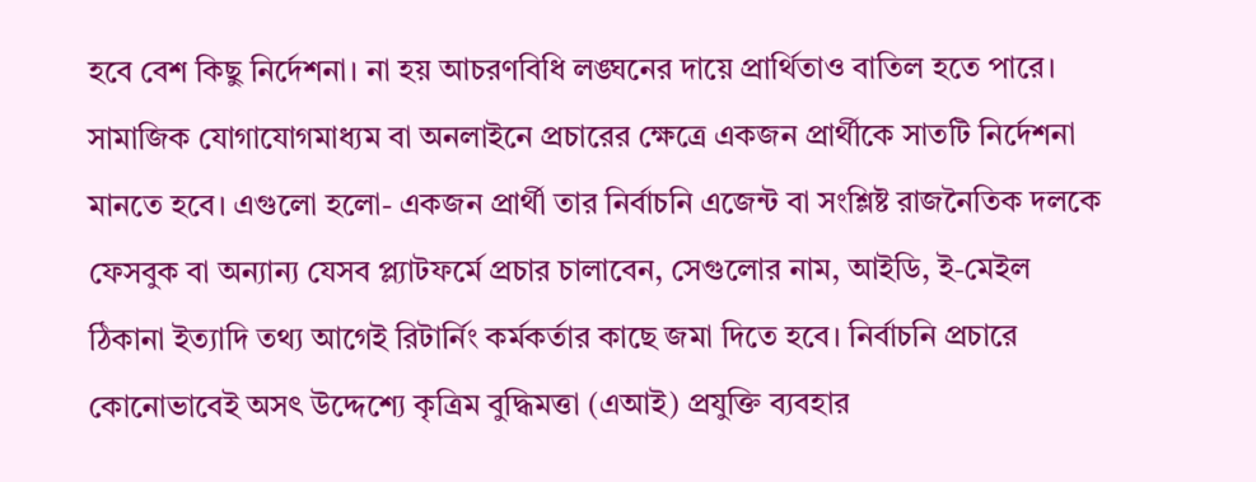হবে বেশ কিছু নির্দেশনা। না হয় আচরণবিধি লঙ্ঘনের দায়ে প্রার্থিতাও বাতিল হতে পারে। সামাজিক যোগাযোগমাধ্যম বা অনলাইনে প্রচারের ক্ষেত্রে একজন প্রার্থীকে সাতটি নির্দেশনা মানতে হবে। এগুলো হলো- একজন প্রার্থী তার নির্বাচনি এজেন্ট বা সংশ্লিষ্ট রাজনৈতিক দলকে ফেসবুক বা অন্যান্য যেসব প্ল্যাটফর্মে প্রচার চালাবেন, সেগুলোর নাম, আইডি, ই-মেইল ঠিকানা ইত্যাদি তথ্য আগেই রিটার্নিং কর্মকর্তার কাছে জমা দিতে হবে। নির্বাচনি প্রচারে কোনোভাবেই অসৎ উদ্দেশ্যে কৃত্রিম বুদ্ধিমত্তা (এআই) প্রযুক্তি ব্যবহার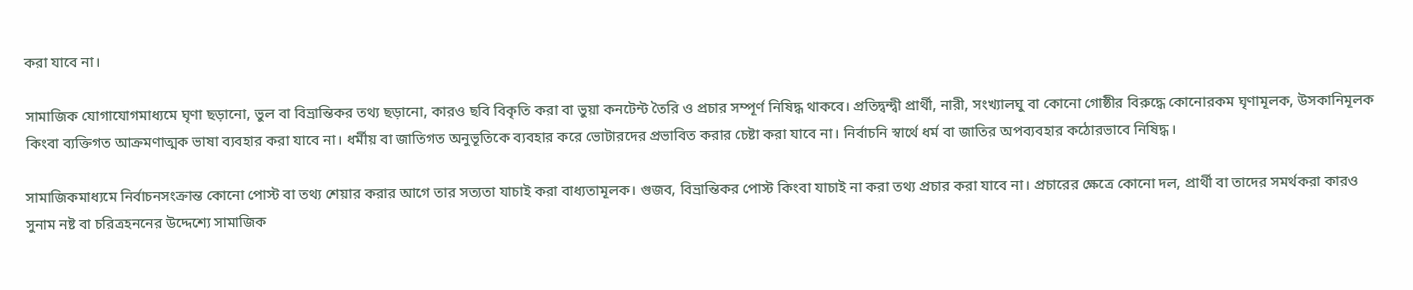করা যাবে না।

সামাজিক যোগাযোগমাধ্যমে ঘৃণা ছড়ানো, ভুল বা বিভ্রান্তিকর তথ্য ছড়ানো, কারও ছবি বিকৃতি করা বা ভুয়া কনটেন্ট তৈরি ও প্রচার সম্পূর্ণ নিষিদ্ধ থাকবে। প্রতিদ্বন্দ্বী প্রার্থী, নারী, সংখ্যালঘু বা কোনো গোষ্ঠীর বিরুদ্ধে কোনোরকম ঘৃণামূলক, উসকানিমূলক কিংবা ব্যক্তিগত আক্রমণাত্মক ভাষা ব্যবহার করা যাবে না। ধর্মীয় বা জাতিগত অনুভূতিকে ব্যবহার করে ভোটারদের প্রভাবিত করার চেষ্টা করা যাবে না। নির্বাচনি স্বার্থে ধর্ম বা জাতির অপব্যবহার কঠোরভাবে নিষিদ্ধ।

সামাজিকমাধ্যমে নির্বাচনসংক্রান্ত কোনো পোস্ট বা তথ্য শেয়ার করার আগে তার সত্যতা যাচাই করা বাধ্যতামূলক। গুজব, বিভ্রান্তিকর পোস্ট কিংবা যাচাই না করা তথ্য প্রচার করা যাবে না। প্রচারের ক্ষেত্রে কোনো দল, প্রার্থী বা তাদের সমর্থকরা কারও সুনাম নষ্ট বা চরিত্রহননের উদ্দেশ্যে সামাজিক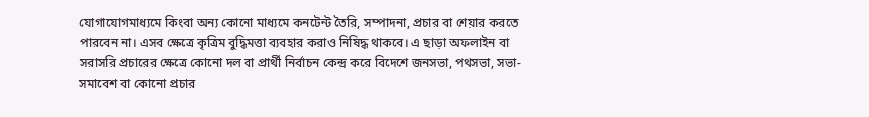যোগাযোগমাধ্যমে কিংবা অন্য কোনো মাধ্যমে কনটেন্ট তৈরি, সম্পাদনা, প্রচার বা শেয়ার করতে পারবেন না। এসব ক্ষেত্রে কৃত্রিম বুদ্ধিমত্তা ব্যবহার করাও নিষিদ্ধ থাকবে। এ ছাড়া অফলাইন বা সরাসরি প্রচারের ক্ষেত্রে কোনো দল বা প্রার্থী নির্বাচন কেন্দ্র করে বিদেশে জনসভা, পথসভা, সভা-সমাবেশ বা কোনো প্রচার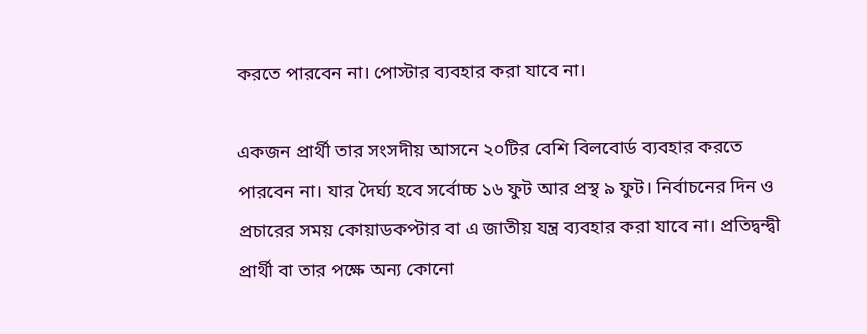করতে পারবেন না। পোস্টার ব্যবহার করা যাবে না।

একজন প্রার্থী তার সংসদীয় আসনে ২০টির বেশি বিলবোর্ড ব্যবহার করতে পারবেন না। যার দৈর্ঘ্য হবে সর্বোচ্চ ১৬ ফুট আর প্রস্থ ৯ ফুট। নির্বাচনের দিন ও প্রচারের সময় কোয়াডকপ্টার বা এ জাতীয় যন্ত্র ব্যবহার করা যাবে না। প্রতিদ্বন্দ্বী প্রার্থী বা তার পক্ষে অন্য কোনো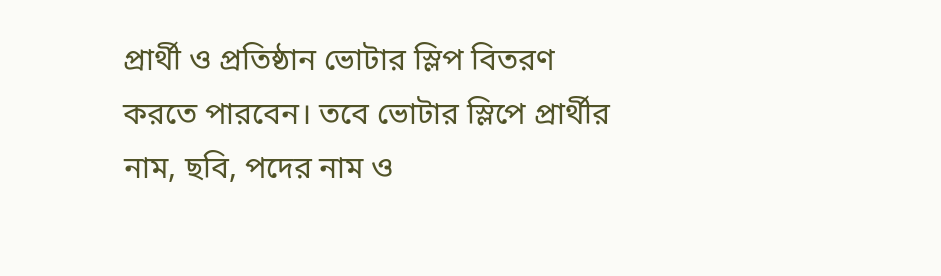প্রার্থী ও প্রতিষ্ঠান ভোটার স্লিপ বিতরণ করতে পারবেন। তবে ভোটার স্লিপে প্রার্থীর নাম, ছবি, পদের নাম ও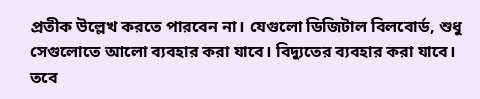প্রতীক উল্লেখ করতে পারবেন না। যেগুলো ডিজিটাল বিলবোর্ড, শুধু সেগুলোতে আলো ব্যবহার করা যাবে। বিদ্যুতের ব্যবহার করা যাবে। তবে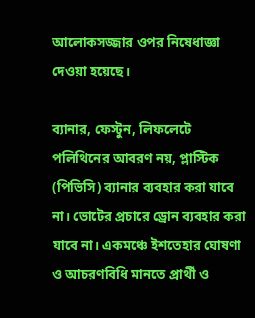আলোকসজ্জার ওপর নিষেধাজ্ঞা দেওয়া হয়েছে।

ব্যানার, ফেস্টুন, লিফলেটে পলিথিনের আবরণ নয়, প্লাস্টিক (পিভিসি) ব্যানার ব্যবহার করা যাবে না। ভোটের প্রচারে ড্রোন ব্যবহার করা যাবে না। একমঞ্চে ইশতেহার ঘোষণা ও আচরণবিধি মানতে প্রার্থী ও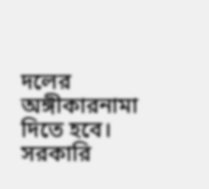দলের অঙ্গীকারনামা দিতে হবে। সরকারি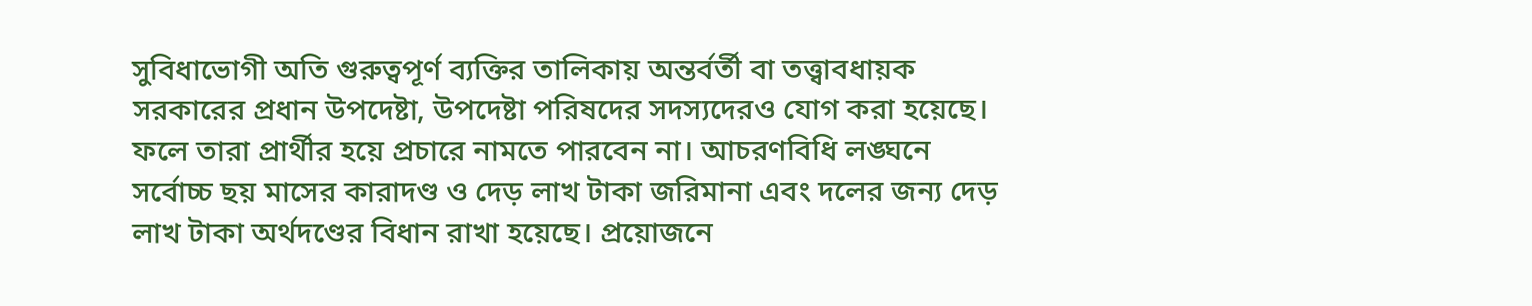সুবিধাভোগী অতি গুরুত্বপূর্ণ ব্যক্তির তালিকায় অন্তর্বর্তী বা তত্ত্বাবধায়ক সরকারের প্রধান উপদেষ্টা, উপদেষ্টা পরিষদের সদস্যদেরও যোগ করা হয়েছে। ফলে তারা প্রার্থীর হয়ে প্রচারে নামতে পারবেন না। আচরণবিধি লঙ্ঘনে সর্বোচ্চ ছয় মাসের কারাদণ্ড ও দেড় লাখ টাকা জরিমানা এবং দলের জন্য দেড় লাখ টাকা অর্থদণ্ডের বিধান রাখা হয়েছে। প্রয়োজনে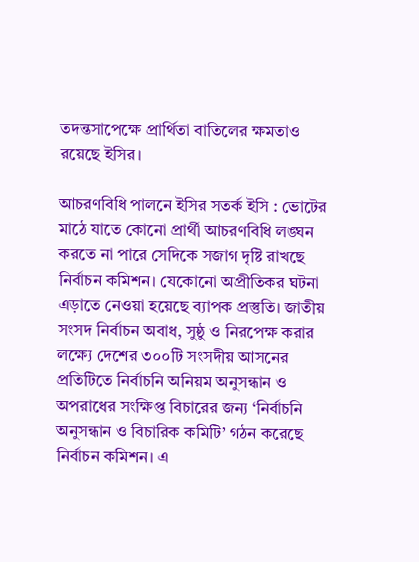তদন্তসাপেক্ষে প্রার্থিতা বাতিলের ক্ষমতাও রয়েছে ইসির।

আচরণবিধি পালনে ইসির সতর্ক ইসি : ভোটের মাঠে যাতে কোনো প্রার্থী আচরণবিধি লঙ্ঘন করতে না পারে সেদিকে সজাগ দৃষ্টি রাখছে নির্বাচন কমিশন। যেকোনো অপ্রীতিকর ঘটনা এড়াতে নেওয়া হয়েছে ব্যাপক প্রস্তুতি। জাতীয় সংসদ নির্বাচন অবাধ, সুষ্ঠু ও নিরপেক্ষ করার লক্ষ্যে দেশের ৩০০টি সংসদীয় আসনের প্রতিটিতে নির্বাচনি অনিয়ম অনুসন্ধান ও অপরাধের সংক্ষিপ্ত বিচারের জন্য ‘নির্বাচনি অনুসন্ধান ও বিচারিক কমিটি’ গঠন করেছে নির্বাচন কমিশন। এ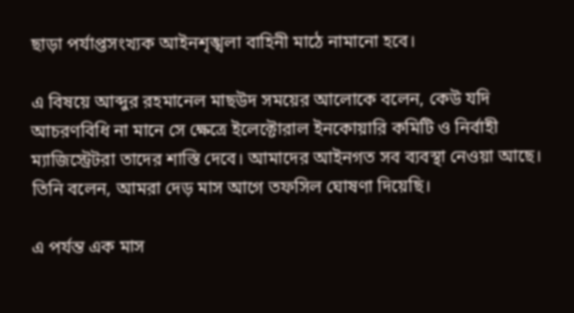ছাড়া পর্যাপ্তসংখ্যক আইনশৃঙ্খলা বাহিনী মাঠে নামানো হবে।

এ বিষয়ে আব্দুর রহমানেল মাছউদ সময়ের আলোকে বলেন, কেউ যদি আচরণবিধি না মানে সে ক্ষেত্রে ইলেক্টোরাল ইনকোয়ারি কমিটি ও নির্বাহী ম্যাজিস্ট্রেটরা তাদের শাস্তি দেবে। আমাদের আইনগত সব ব্যবস্থা নেওয়া আছে। তিনি বলেন, আমরা দেড় মাস আগে তফসিল ঘোষণা দিয়েছি।

এ পর্যন্ত এক মাস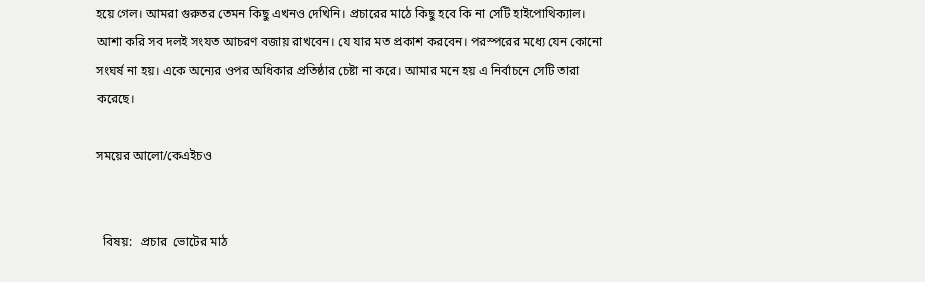হয়ে গেল। আমরা গুরুতর তেমন কিছু এখনও দেখিনি। প্রচারের মাঠে কিছু হবে কি না সেটি হাইপোথিক্যাল। আশা করি সব দলই সংযত আচরণ বজায় রাখবেন। যে যার মত প্রকাশ করবেন। পরস্পরের মধ্যে যেন কোনো সংঘর্ষ না হয়। একে অন্যের ওপর অধিকার প্রতিষ্ঠার চেষ্টা না করে। আমার মনে হয় এ নির্বাচনে সেটি তারা করেছে।

সময়ের আলো/কেএইচও


  বিষয়:   প্রচার  ভোটের মাঠ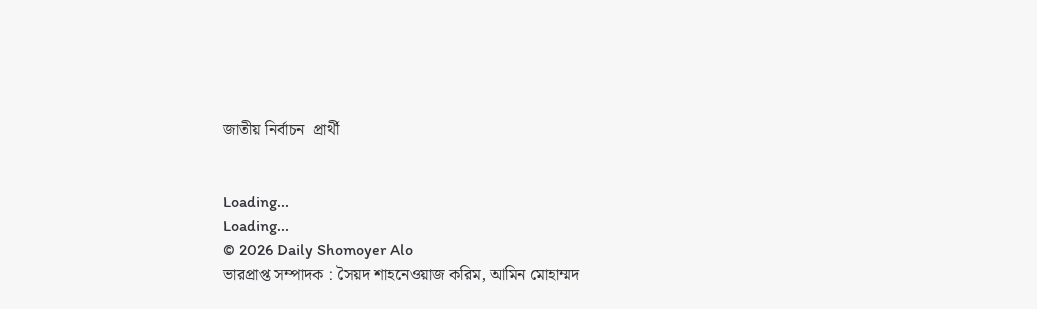জাতীয় নির্বাচন  প্রার্থী


Loading...
Loading...
© 2026 Daily Shomoyer Alo
ভারপ্রাপ্ত সম্পাদক : সৈয়দ শাহনেওয়াজ করিম, আমিন মোহাম্মদ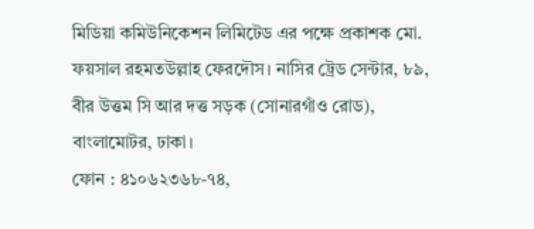মিডিয়া কমিউনিকেশন লিমিটেড এর পক্ষে প্রকাশক মো. ফয়সাল রহমতউল্লাহ ফেরদৌস। নাসির ট্রেড সেন্টার, ৮৯, বীর উত্তম সি আর দত্ত সড়ক (সোনারগাঁও রোড), বাংলামোটর, ঢাকা।
ফোন : ৪১০৬২৩৬৮-৭৪,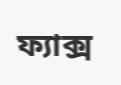ফ্যাক্স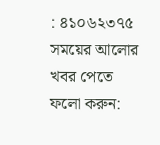: ৪১০৬২৩৭৫
সময়ের আলোর খবর পেতে ফলো করুন: